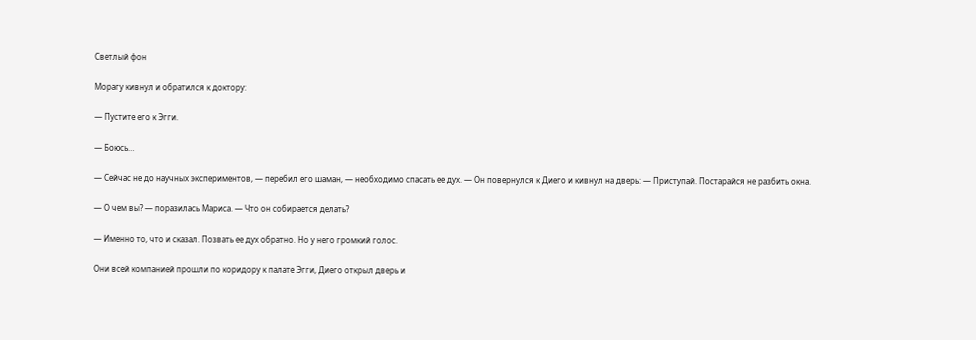Светлый фон

Морагу кивнул и обратился к доктору:

— Пустите его к Эгги.

— Боюсь…

— Сейчас не до научных экспериментов, — перебил его шаман, — необходимо спасать ее дух. — Он повернулся к Диего и кивнул на дверь: — Приступай. Постарайся не разбить окна.

— О чем вы? — поразилась Мариса. — Что он собирается делать?

— Именно то, что и сказал. Позвать ее дух обратно. Но у него громкий голос.

Они всей компанией прошли по коридору к палате Эгги, Диего открыл дверь и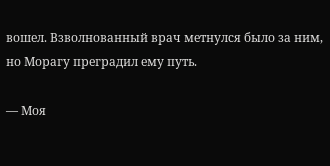вошел. Взволнованный врач метнулся было за ним, но Морагу преградил ему путь.

— Моя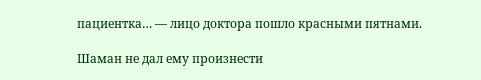пациентка… — лицо доктора пошло красными пятнами.

Шаман не дал ему произнести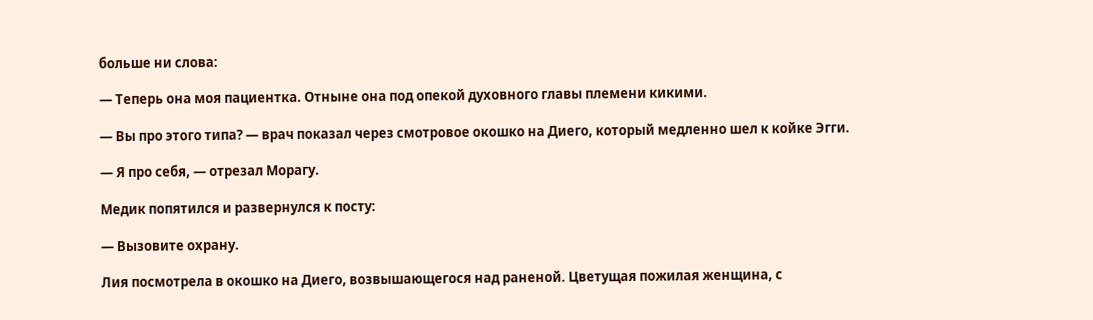больше ни слова:

— Теперь она моя пациентка. Отныне она под опекой духовного главы племени кикими.

— Вы про этого типа? — врач показал через смотровое окошко на Диего, который медленно шел к койке Эгги.

— Я про себя, — отрезал Морагу.

Медик попятился и развернулся к посту:

— Вызовите охрану.

Лия посмотрела в окошко на Диего, возвышающегося над раненой. Цветущая пожилая женщина, с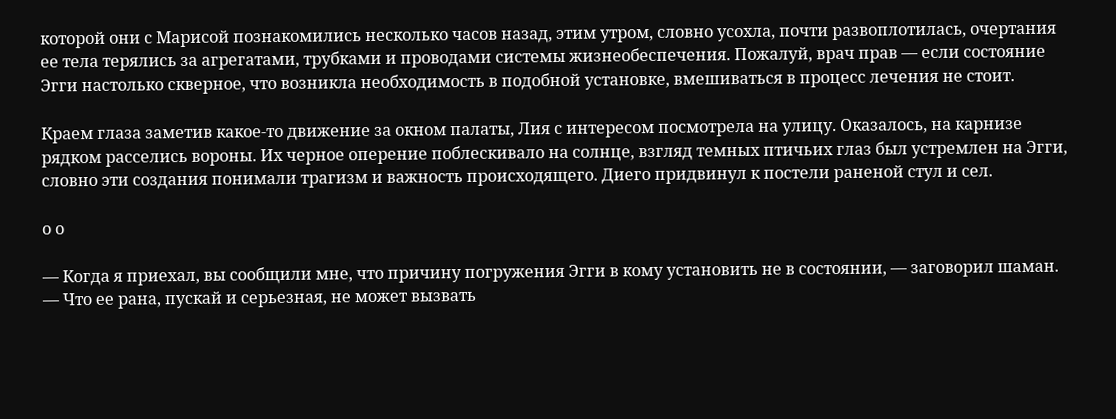которой они с Марисой познакомились несколько часов назад, этим утром, словно усохла, почти развоплотилась, очертания ее тела терялись за агрегатами, трубками и проводами системы жизнеобеспечения. Пожалуй, врач прав — если состояние Эгги настолько скверное, что возникла необходимость в подобной установке, вмешиваться в процесс лечения не стоит.

Краем глаза заметив какое-то движение за окном палаты, Лия с интересом посмотрела на улицу. Оказалось, на карнизе рядком расселись вороны. Их черное оперение поблескивало на солнце, взгляд темных птичьих глаз был устремлен на Эгги, словно эти создания понимали трагизм и важность происходящего. Диего придвинул к постели раненой стул и сел.

о о

— Когда я приехал, вы сообщили мне, что причину погружения Эгги в кому установить не в состоянии, — заговорил шаман. — Что ее рана, пускай и серьезная, не может вызвать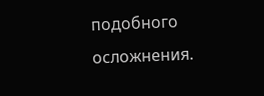подобного осложнения.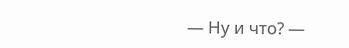— Ну и что? —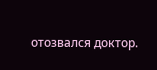отозвался доктор.